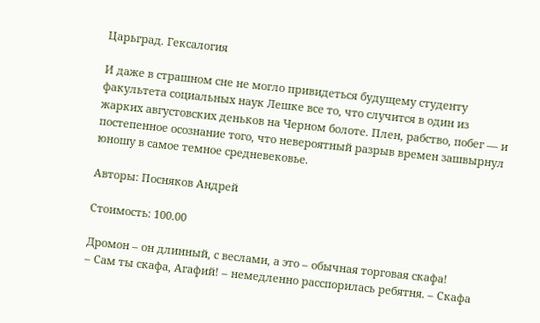Царьград. Гексалогия

И даже в страшном сне не могло привидеться будущему студенту факультета социальных наук Лешке все то, что случится в один из жарких августовских деньков на Черном болоте. Плен, рабство, побег — и постепенное осознание того, что невероятный разрыв времен зашвырнул юношу в самое темное средневековье.

Авторы: Посняков Андрей

Стоимость: 100.00

Дромон – он длинный, с веслами, а это – обычная торговая скафа!
– Сам ты скафа, Агафий! – немедленно расспорилась ребятня. – Скафа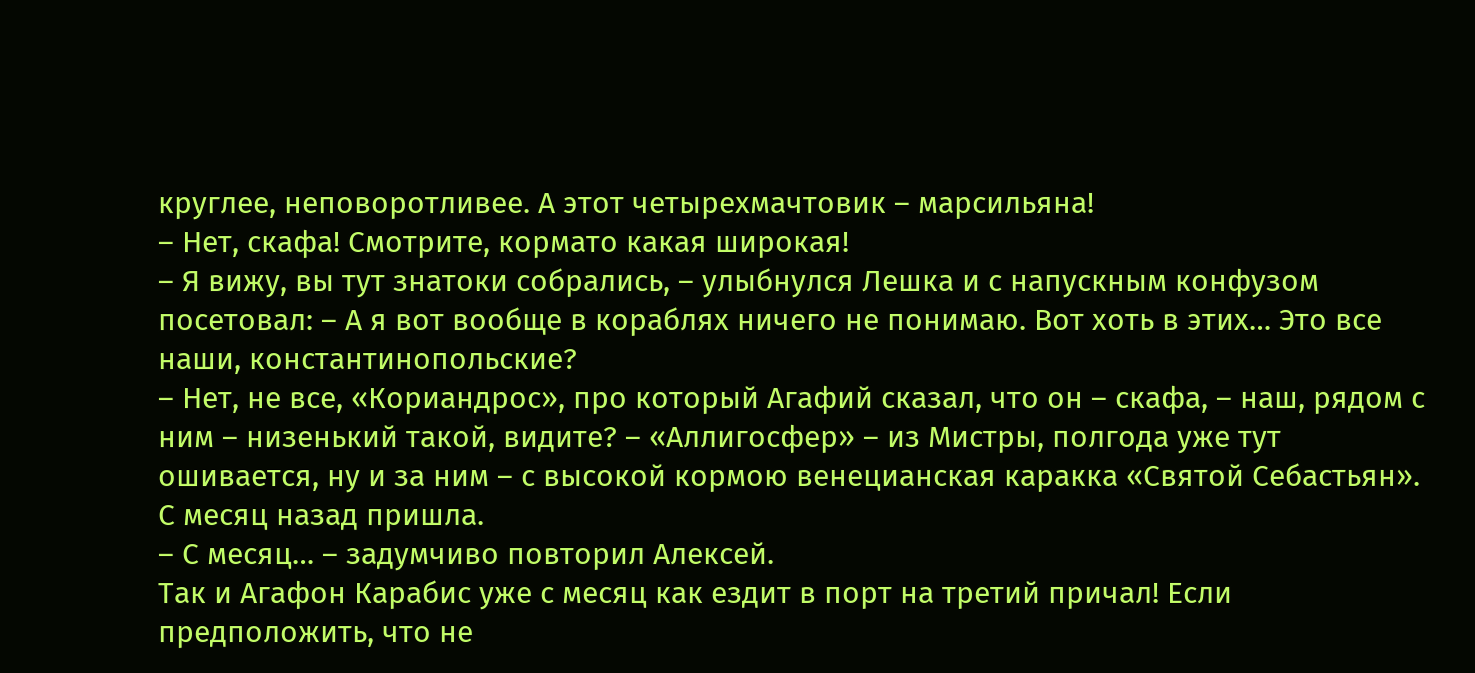круглее, неповоротливее. А этот четырехмачтовик – марсильяна!
– Нет, скафа! Смотрите, кормато какая широкая!
– Я вижу, вы тут знатоки собрались, – улыбнулся Лешка и с напускным конфузом посетовал: – А я вот вообще в кораблях ничего не понимаю. Вот хоть в этих… Это все наши, константинопольские?
– Нет, не все, «Кориандрос», про который Агафий сказал, что он – скафа, – наш, рядом с ним – низенький такой, видите? – «Аллигосфер» – из Мистры, полгода уже тут ошивается, ну и за ним – с высокой кормою венецианская каракка «Святой Себастьян». С месяц назад пришла.
– С месяц… – задумчиво повторил Алексей.
Так и Агафон Карабис уже с месяц как ездит в порт на третий причал! Если предположить, что не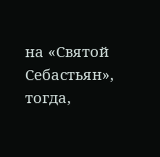на «Святой Себастьян», тогда,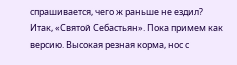спрашивается, чего ж раньше не ездил?
Итак, «Святой Себастьян». Пока примем как версию. Высокая резная корма, нос с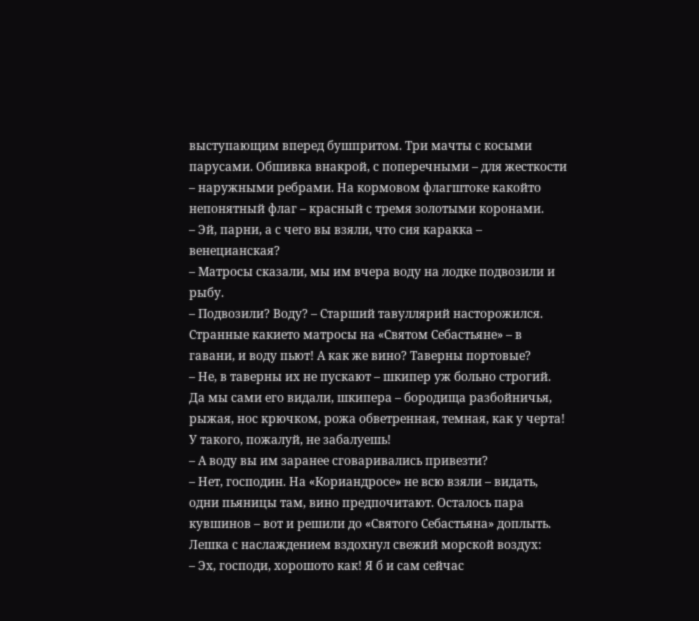выступающим вперед бушпритом. Три мачты с косыми парусами. Обшивка внакрой, с поперечными – для жесткости – наружными ребрами. На кормовом флагштоке какойто непонятный флаг – красный с тремя золотыми коронами.
– Эй, парни, а с чего вы взяли, что сия каракка – венецианская?
– Матросы сказали, мы им вчера воду на лодке подвозили и рыбу.
– Подвозили? Воду? – Старший тавуллярий насторожился. Странные какието матросы на «Святом Себастьяне» – в гавани, и воду пьют! А как же вино? Таверны портовые?
– Не, в таверны их не пускают – шкипер уж больно строгий. Да мы сами его видали, шкипера – бородища разбойничья, рыжая, нос крючком, рожа обветренная, темная, как у черта! У такого, пожалуй, не забалуешь!
– А воду вы им заранее сговаривались привезти?
– Нет, господин. На «Кориандросе» не всю взяли – видать, одни пьяницы там, вино предпочитают. Осталось пара кувшинов – вот и решили до «Святого Себастьяна» доплыть.
Лешка с наслаждением вздохнул свежий морской воздух:
– Эх, господи, хорошото как! Я б и сам сейчас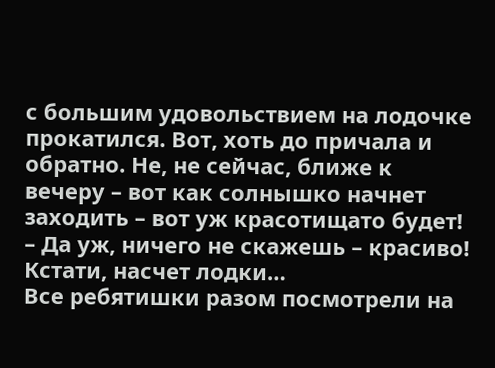с большим удовольствием на лодочке прокатился. Вот, хоть до причала и обратно. Не, не сейчас, ближе к вечеру – вот как солнышко начнет заходить – вот уж красотищато будет!
– Да уж, ничего не скажешь – красиво! Кстати, насчет лодки…
Все ребятишки разом посмотрели на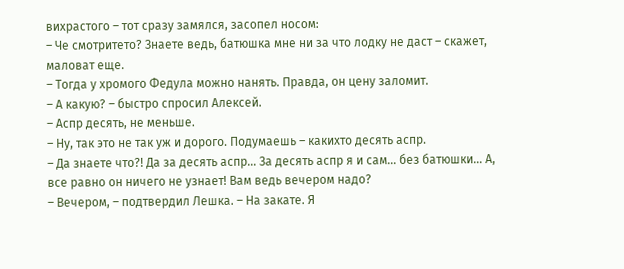вихрастого – тот сразу замялся, засопел носом:
– Че смотритето? Знаете ведь, батюшка мне ни за что лодку не даст – скажет, маловат еще.
– Тогда у хромого Федула можно нанять. Правда, он цену заломит.
– А какую? – быстро спросил Алексей.
– Аспр десять, не меньше.
– Ну, так это не так уж и дорого. Подумаешь – какихто десять аспр.
– Да знаете что?! Да за десять аспр… За десять аспр я и сам… без батюшки… А, все равно он ничего не узнает! Вам ведь вечером надо?
– Вечером, – подтвердил Лешка. – На закате. Я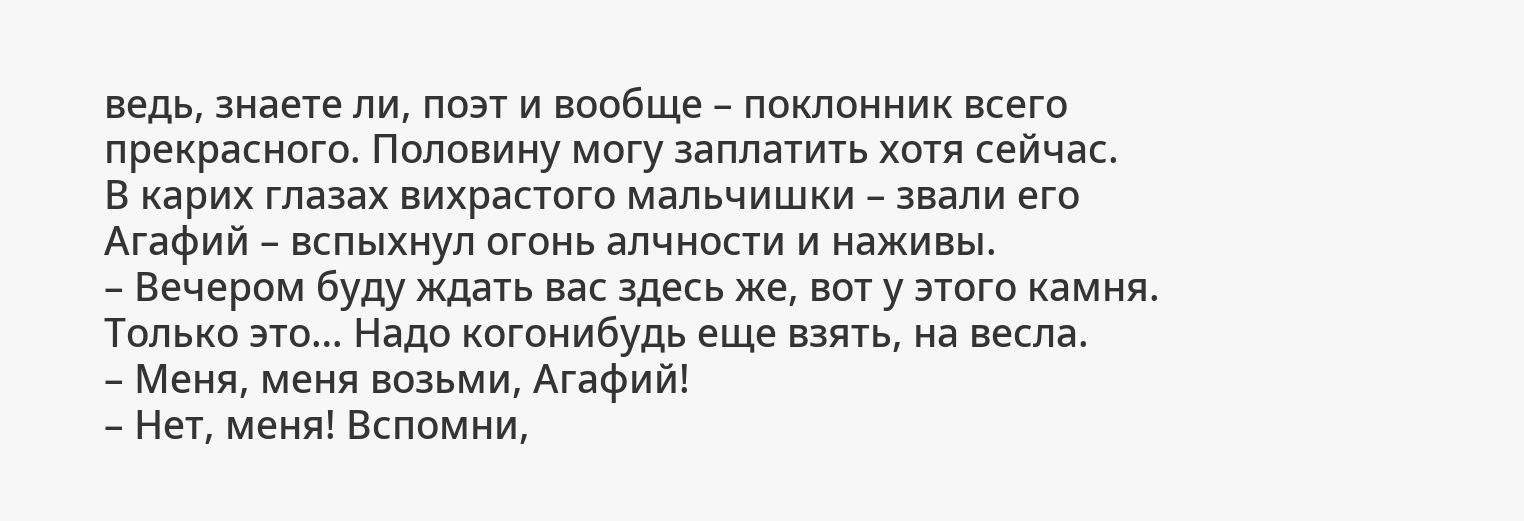ведь, знаете ли, поэт и вообще – поклонник всего прекрасного. Половину могу заплатить хотя сейчас.
В карих глазах вихрастого мальчишки – звали его Агафий – вспыхнул огонь алчности и наживы.
– Вечером буду ждать вас здесь же, вот у этого камня. Только это… Надо когонибудь еще взять, на весла.
– Меня, меня возьми, Агафий!
– Нет, меня! Вспомни,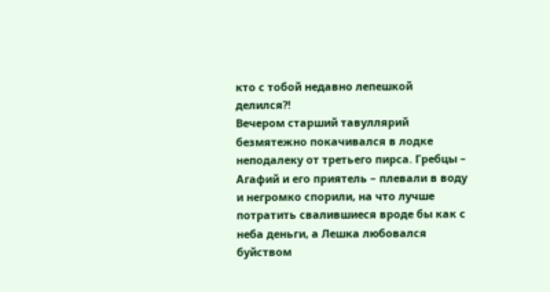кто с тобой недавно лепешкой делился?!
Вечером старший тавуллярий безмятежно покачивался в лодке неподалеку от третьего пирса. Гребцы – Агафий и его приятель – плевали в воду и негромко спорили, на что лучше потратить свалившиеся вроде бы как с неба деньги, а Лешка любовался буйством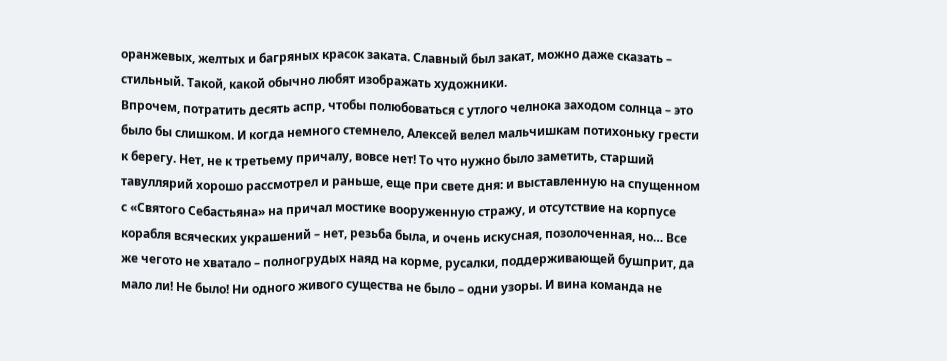оранжевых, желтых и багряных красок заката. Славный был закат, можно даже сказать – стильный. Такой, какой обычно любят изображать художники.
Впрочем, потратить десять аспр, чтобы полюбоваться с утлого челнока заходом солнца – это было бы слишком. И когда немного стемнело, Алексей велел мальчишкам потихоньку грести к берегу. Нет, не к третьему причалу, вовсе нет! То что нужно было заметить, старший тавуллярий хорошо рассмотрел и раньше, еще при свете дня: и выставленную на спущенном с «Святого Себастьяна» на причал мостике вооруженную стражу, и отсутствие на корпусе корабля всяческих украшений – нет, резьба была, и очень искусная, позолоченная, но… Все же чегото не хватало – полногрудых наяд на корме, русалки, поддерживающей бушприт, да мало ли! Не было! Ни одного живого существа не было – одни узоры. И вина команда не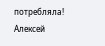потребляла!
Алексей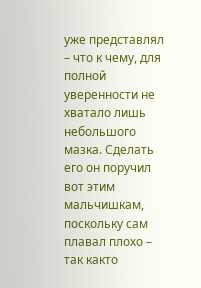уже представлял – что к чему, для полной уверенности не хватало лишь небольшого мазка. Сделать его он поручил вот этим мальчишкам, поскольку сам плавал плохо – так както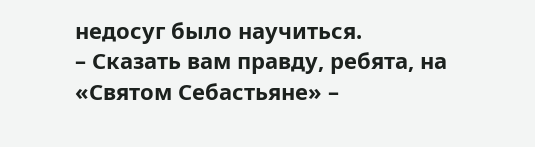недосуг было научиться.
– Сказать вам правду, ребята, на «Святом Себастьяне» –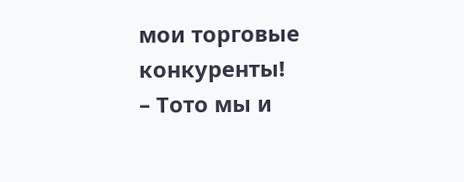мои торговые конкуренты!
– Тото мы и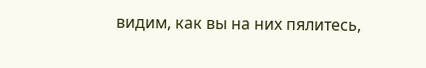видим, как вы на них пялитесь,